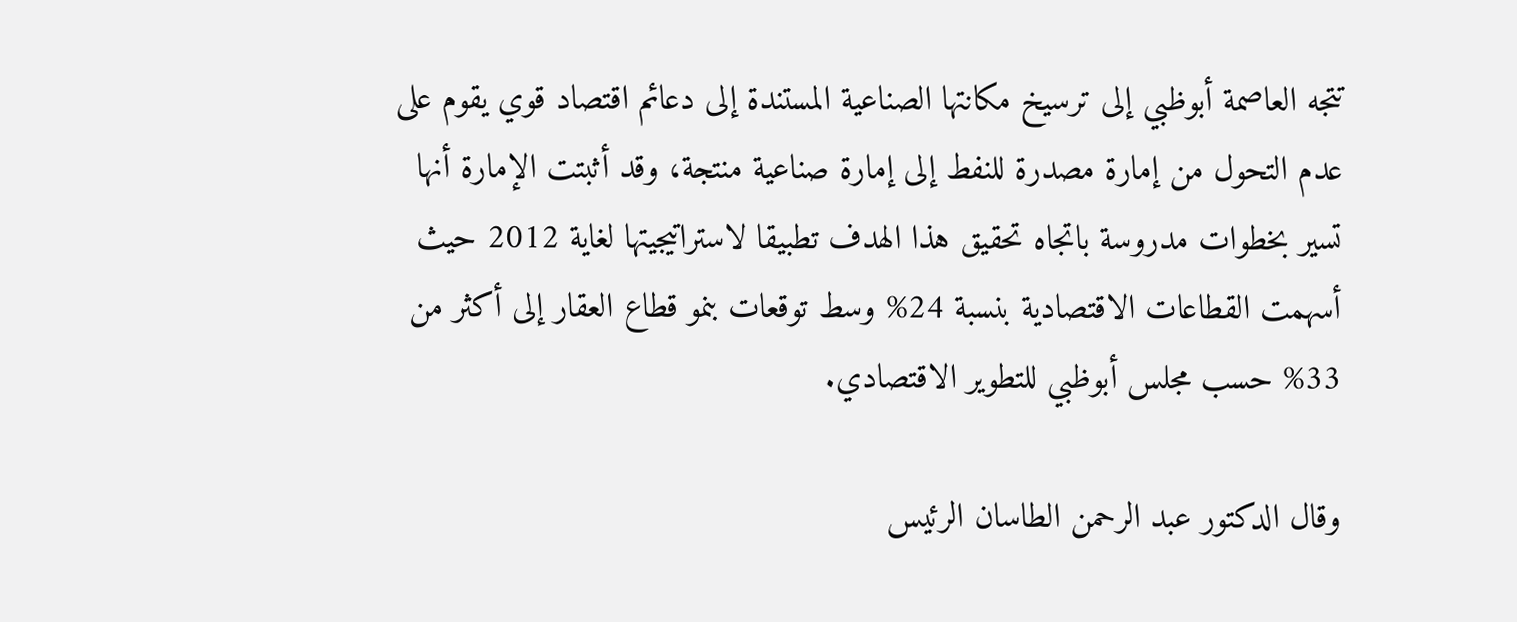تتجه العاصمة أبوظبي إلى ترسيخ مكانتها الصناعية المستندة إلى دعائم اقتصاد قوي يقوم على عدم التحول من إمارة مصدرة للنفط إلى إمارة صناعية منتجة، وقد أثبتت الإمارة أنها تسير بخطوات مدروسة باتجاه تحقيق هذا الهدف تطبيقا لاستراتيجيتها لغاية 2012 حيث أسهمت القطاعات الاقتصادية بنسبة 24% وسط توقعات بنمو قطاع العقار إلى أكثر من 33% حسب مجلس أبوظبي للتطوير الاقتصادي.

وقال الدكتور عبد الرحمن الطاسان الرئيس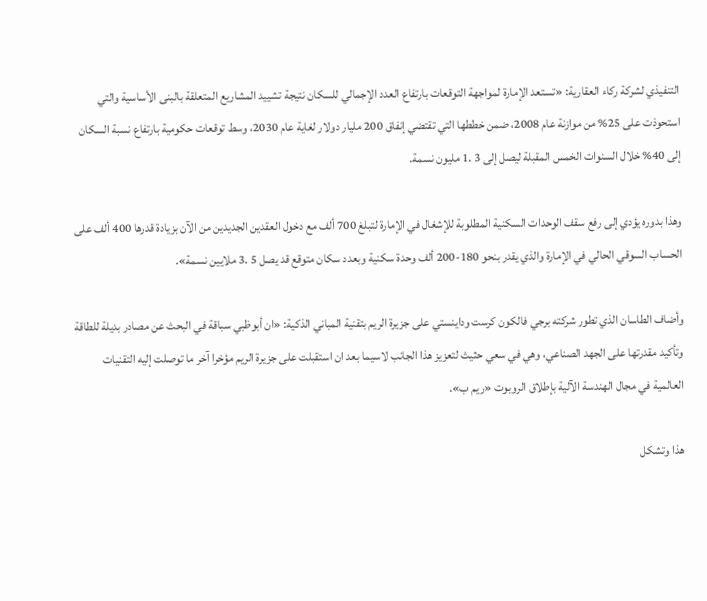التنفيذي لشركة ركاء العقارية: «تستعد الإمارة لمواجهة التوقعات بارتفاع العدد الإجمالي للسكان نتيجة تشييد المشاريع المتعلقة بالبنى الأساسية والتي استحوذت على 25% من موازنة عام 2008، ضمن خططها التي تقتضي إنفاق 200 مليار دولار لغاية عام 2030، وسط توقعات حكومية بارتفاع نسبة السكان إلى 40% خلال السنوات الخمس المقبلة ليصل إلى 3 .1 مليون نسمة.

وهذا بدوره يؤدي إلى رفع سقف الوحدات السكنية المطلوبة للإشغال في الإمارة لتبلغ 700 ألف مع دخول العقدين الجديدين من الآن بزيادة قدرها 400 ألف على الحساب السوقي الحالي في الإمارة والذي يقدر بنحو 180-200 ألف وحدة سكنية وبعدد سكان متوقع قد يصل 5 .3 ملايين نسمة».

وأضاف الطاسان الذي تطور شركته برجي فالكون كرست وداينستي على جزيرة الريم بتقنية المباني الذكية: «ان أبوظبي سباقة في البحث عن مصادر بديلة للطاقة وتأكيد مقدرتها على الجهد الصناعي، وهي في سعي حثيث لتعزيز هذا الجانب لاسيما بعد ان استقبلت على جزيرة الريم مؤخرا آخر ما توصلت إليه التقنيات العالمية في مجال الهندسة الآلية بإطلاق الروبوت «ريم ب».

هذا وتشكل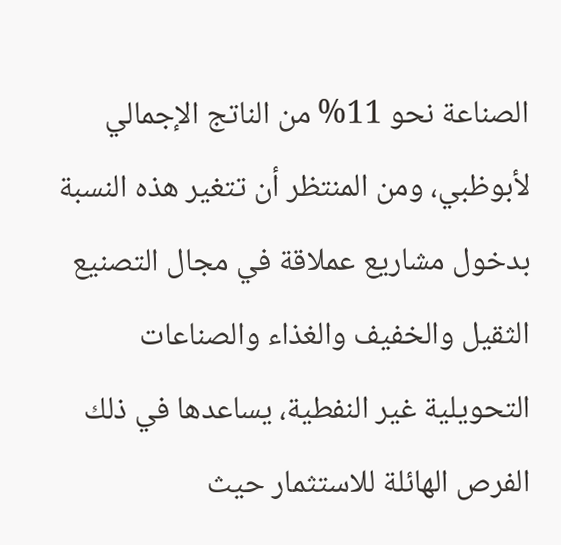الصناعة نحو 11% من الناتج الإجمالي لأبوظبي، ومن المنتظر أن تتغير هذه النسبة بدخول مشاريع عملاقة في مجال التصنيع الثقيل والخفيف والغذاء والصناعات التحويلية غير النفطية، يساعدها في ذلك الفرص الهائلة للاستثمار حيث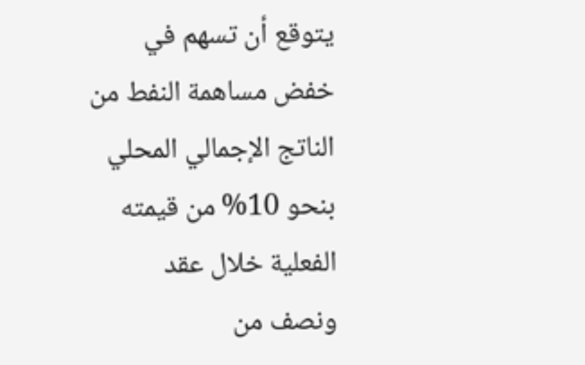يتوقع أن تسهم في خفض مساهمة النفط من الناتج الإجمالي المحلي بنحو 10% من قيمته الفعلية خلال عقد ونصف من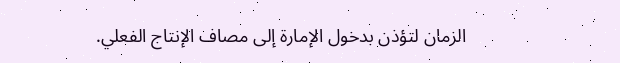الزمان لتؤذن بدخول الإمارة إلى مصاف الإنتاج الفعلي.